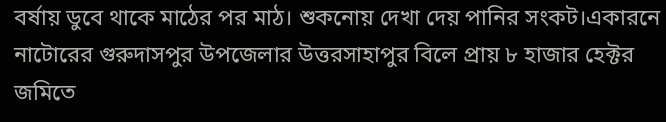বর্ষায় ডুবে থাকে মাঠের পর মাঠ। শুকনোয় দেখা দেয় পানির সংকট।একারনে নাটোরের গুরুদাসপুর উপজেলার উত্তরসাহাপুর বিলে প্রায় ৮ হাজার হেক্টর জমিতে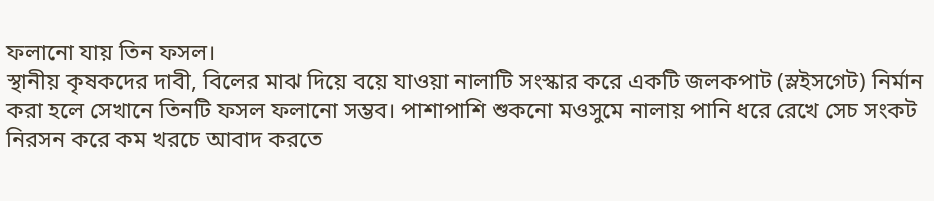ফলানো যায় তিন ফসল।
স্থানীয় কৃষকদের দাবী, বিলের মাঝ দিয়ে বয়ে যাওয়া নালাটি সংস্কার করে একটি জলকপাট (স্লইসগেট) নির্মান করা হলে সেখানে তিনটি ফসল ফলানো সম্ভব। পাশাপাশি শুকনো মওসুমে নালায় পানি ধরে রেখে সেচ সংকট নিরসন করে কম খরচে আবাদ করতে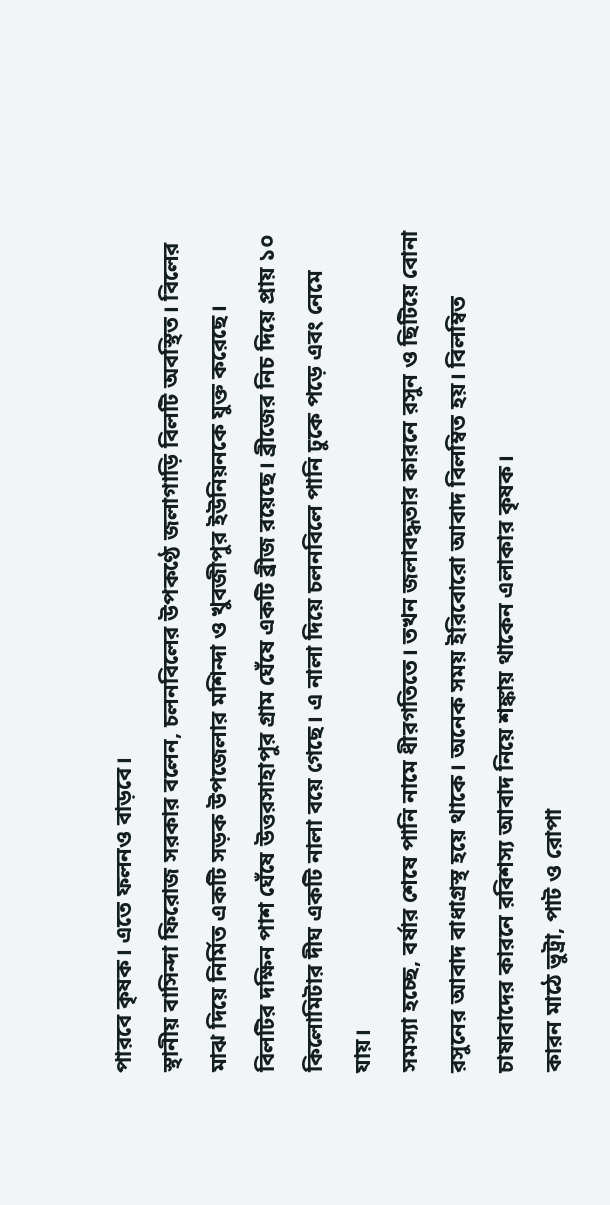পারবে কৃষক। এতে ফলনও বাড়বে।
স্থানীয় বাসিন্দা ফিরোজ সরকার বলেন, চলনবিলের উপকণ্ঠে জলাগাড়ি বিলটি অবস্থিত। বিলের মাঝ দিয়ে নির্মিত একটি সড়ক উপজেলার মশিন্দা ও খুবজীপুর ইউনিয়নকে যুক্ত করেছে।
বিলটির দক্ষিন পাশ ঘেঁষে উত্তরসাহাপুর গ্রাম ঘেঁষে একটি ব্রীজ রয়েছে। ব্রীজের নিচ দিয়ে প্রায় ১০ কিলোমিটার দীঘ একটি নালা বয়ে গেছে। এ নালা দিয়ে চলনবিলে পানি ঢুকে পড়ে এবং নেমে যায়।
সমস্যা হচ্ছে, বর্ষার শেষে পানি নামে ধীরগতিতে। তখন জলাবদ্ধতার কারনে রসুন ও ছিটিয়ে বোনা রসুনের আবাদ বাধাগ্রস্থ হয়ে থাকে। অনেক সময় ইরিবোরো আবাদ বিলম্বিত হয়। বিলম্বিত চাষাবাদের কারনে রবিশস্য আবাদ নিয়ে শঙ্কায় থাকেন এলাকার কৃষক।
কারন মাঠে ভুট্রা, পাট ও রোপা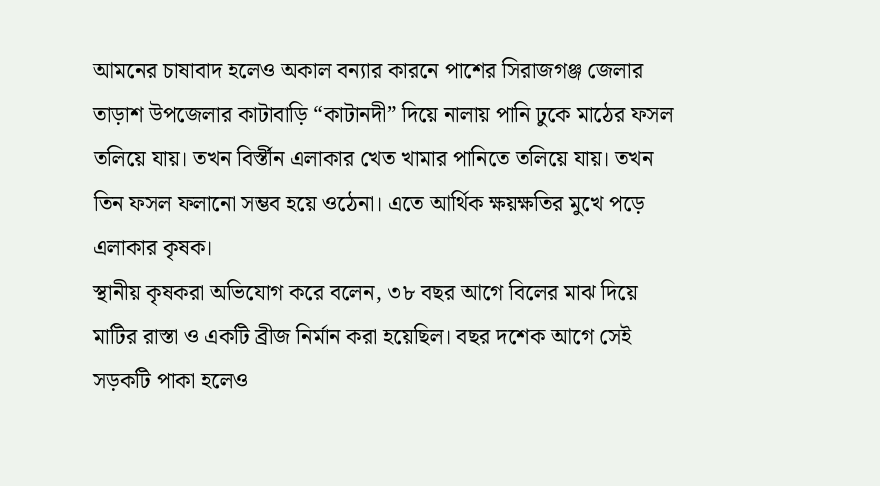আমনের চাষাবাদ হলেও অকাল বন্যার কারনে পাশের সিরাজগঞ্জ জেলার তাড়াশ উপজেলার কাটাবাড়ি “কাটানদী” দিয়ে নালায় পানি ঢুকে মাঠের ফসল তলিয়ে যায়। তখন বির্স্তীন এলাকার খেত খামার পানিতে তলিয়ে যায়। তখন তিন ফসল ফলানো সম্ভব হয়ে ওঠেনা। এতে আর্থিক ক্ষয়ক্ষতির মুখে পড়ে এলাকার কৃষক।
স্থানীয় কৃষকরা অভিযোগ করে বলেন, ৩৮ বছর আগে বিলের মাঝ দিয়ে মাটির রাস্তা ও একটি ব্রীজ নির্মান করা হয়েছিল। বছর দশেক আগে সেই সড়কটি পাকা হলেও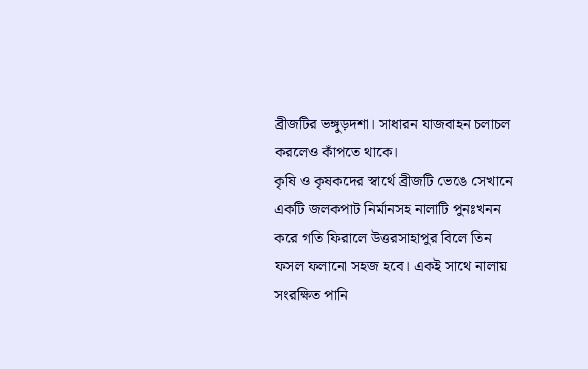ব্রীজটির ভঙ্গুড়দশা। সাধারন যাজবাহন চলাচল করলেও কাঁপতে থাকে।
কৃষি ও কৃষকদের স্বার্থে ব্রীজটি ভেঙে সেখানে একটি জলকপাট নির্মানসহ নালাটি পুনঃখনন করে গতি ফিরালে উত্তরসাহাপুর বিলে তিন ফসল ফলানো সহজ হবে। একই সাথে নালায় সংরক্ষিত পানি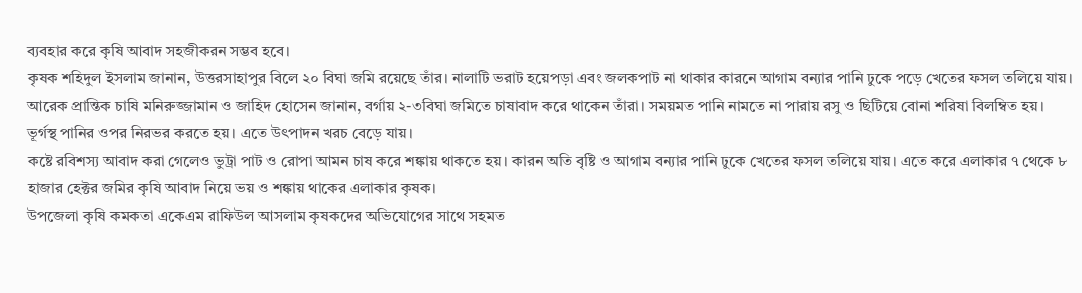ব্যবহার করে কৃষি আবাদ সহজীকরন সম্ভব হবে।
কৃষক শহিদুল ইসলাম জানান, উত্তরসাহাপুর বিলে ২০ বিঘা জমি রয়েছে তাঁর। নালাটি ভরাট হয়েপড়া এবং জলকপাট না থাকার কারনে আগাম বন্যার পানি ঢুকে পড়ে খেতের ফসল তলিয়ে যায়।
আরেক প্রান্তিক চাষি মনিরুজ্জামান ও জাহিদ হোসেন জানান, বর্গায় ২-৩বিঘা জমিতে চাষাবাদ করে থাকেন তাঁরা। সময়মত পানি নামতে না পারায় রসু ও ছিটিয়ে বোনা শরিষা বিলম্বিত হয়। ভূর্গস্থ পানির ওপর নিরভর করতে হয়। এতে উৎপাদন খরচ বেড়ে যায়।
কষ্টে রবিশস্য আবাদ করা গেলেও ভুট্রা পাট ও রোপা আমন চাষ করে শঙ্কায় থাকতে হয়। কারন অতি বৃষ্টি ও আগাম বন্যার পানি ঢুকে খেতের ফসল তলিয়ে যায়। এতে করে এলাকার ৭ থেকে ৮ হাজার হেক্টর জমির কৃষি আবাদ নিয়ে ভয় ও শঙ্কায় থাকের এলাকার কৃষক।
উপজেলা কৃষি কমকতা একেএম রাফিউল আসলাম কৃষকদের অভিযোগের সাথে সহমত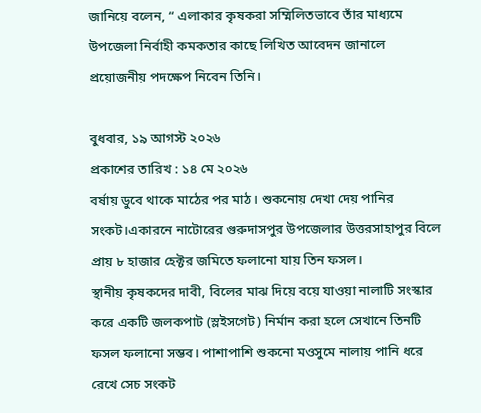জানিয়ে বলেন, “ এলাকার কৃষকরা সম্মিলিতভাবে তাঁর মাধ্যমে উপজেলা নির্বাহী কমকতার কাছে লিখিত আবেদন জানালে প্রয়োজনীয় পদক্ষেপ নিবেন তিনি।

বুধবার, ১৯ আগস্ট ২০২৬
প্রকাশের তারিখ : ১৪ মে ২০২৬
বর্ষায় ডুবে থাকে মাঠের পর মাঠ। শুকনোয় দেখা দেয় পানির সংকট।একারনে নাটোরের গুরুদাসপুর উপজেলার উত্তরসাহাপুর বিলে প্রায় ৮ হাজার হেক্টর জমিতে ফলানো যায় তিন ফসল।
স্থানীয় কৃষকদের দাবী, বিলের মাঝ দিয়ে বয়ে যাওয়া নালাটি সংস্কার করে একটি জলকপাট (স্লইসগেট) নির্মান করা হলে সেখানে তিনটি ফসল ফলানো সম্ভব। পাশাপাশি শুকনো মওসুমে নালায় পানি ধরে রেখে সেচ সংকট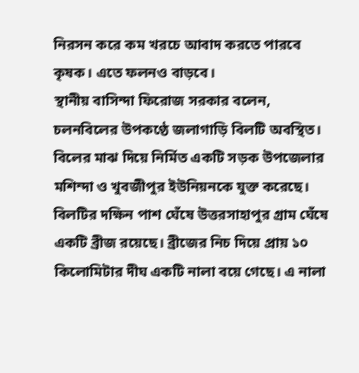নিরসন করে কম খরচে আবাদ করতে পারবে কৃষক। এতে ফলনও বাড়বে।
স্থানীয় বাসিন্দা ফিরোজ সরকার বলেন, চলনবিলের উপকণ্ঠে জলাগাড়ি বিলটি অবস্থিত। বিলের মাঝ দিয়ে নির্মিত একটি সড়ক উপজেলার মশিন্দা ও খুবজীপুর ইউনিয়নকে যুক্ত করেছে।
বিলটির দক্ষিন পাশ ঘেঁষে উত্তরসাহাপুর গ্রাম ঘেঁষে একটি ব্রীজ রয়েছে। ব্রীজের নিচ দিয়ে প্রায় ১০ কিলোমিটার দীঘ একটি নালা বয়ে গেছে। এ নালা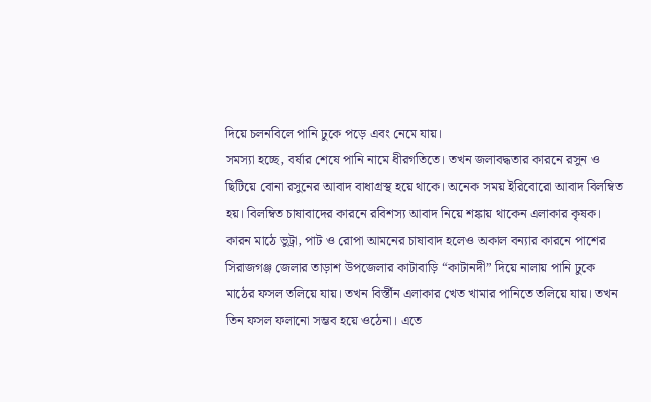দিয়ে চলনবিলে পানি ঢুকে পড়ে এবং নেমে যায়।
সমস্যা হচ্ছে, বর্ষার শেষে পানি নামে ধীরগতিতে। তখন জলাবদ্ধতার কারনে রসুন ও ছিটিয়ে বোনা রসুনের আবাদ বাধাগ্রস্থ হয়ে থাকে। অনেক সময় ইরিবোরো আবাদ বিলম্বিত হয়। বিলম্বিত চাষাবাদের কারনে রবিশস্য আবাদ নিয়ে শঙ্কায় থাকেন এলাকার কৃষক।
কারন মাঠে ভুট্রা, পাট ও রোপা আমনের চাষাবাদ হলেও অকাল বন্যার কারনে পাশের সিরাজগঞ্জ জেলার তাড়াশ উপজেলার কাটাবাড়ি “কাটানদী” দিয়ে নালায় পানি ঢুকে মাঠের ফসল তলিয়ে যায়। তখন বির্স্তীন এলাকার খেত খামার পানিতে তলিয়ে যায়। তখন তিন ফসল ফলানো সম্ভব হয়ে ওঠেনা। এতে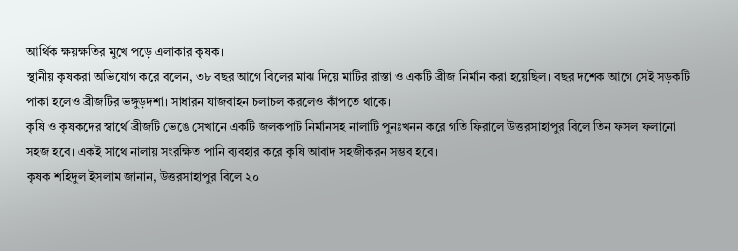আর্থিক ক্ষয়ক্ষতির মুখে পড়ে এলাকার কৃষক।
স্থানীয় কৃষকরা অভিযোগ করে বলেন, ৩৮ বছর আগে বিলের মাঝ দিয়ে মাটির রাস্তা ও একটি ব্রীজ নির্মান করা হয়েছিল। বছর দশেক আগে সেই সড়কটি পাকা হলেও ব্রীজটির ভঙ্গুড়দশা। সাধারন যাজবাহন চলাচল করলেও কাঁপতে থাকে।
কৃষি ও কৃষকদের স্বার্থে ব্রীজটি ভেঙে সেখানে একটি জলকপাট নির্মানসহ নালাটি পুনঃখনন করে গতি ফিরালে উত্তরসাহাপুর বিলে তিন ফসল ফলানো সহজ হবে। একই সাথে নালায় সংরক্ষিত পানি ব্যবহার করে কৃষি আবাদ সহজীকরন সম্ভব হবে।
কৃষক শহিদুল ইসলাম জানান, উত্তরসাহাপুর বিলে ২০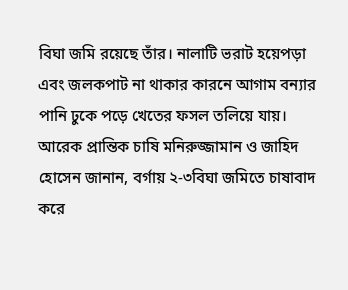বিঘা জমি রয়েছে তাঁর। নালাটি ভরাট হয়েপড়া এবং জলকপাট না থাকার কারনে আগাম বন্যার পানি ঢুকে পড়ে খেতের ফসল তলিয়ে যায়।
আরেক প্রান্তিক চাষি মনিরুজ্জামান ও জাহিদ হোসেন জানান, বর্গায় ২-৩বিঘা জমিতে চাষাবাদ করে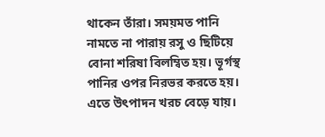থাকেন তাঁরা। সময়মত পানি নামতে না পারায় রসু ও ছিটিয়ে বোনা শরিষা বিলম্বিত হয়। ভূর্গস্থ পানির ওপর নিরভর করতে হয়। এতে উৎপাদন খরচ বেড়ে যায়।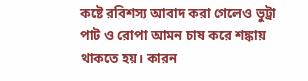কষ্টে রবিশস্য আবাদ করা গেলেও ভুট্রা পাট ও রোপা আমন চাষ করে শঙ্কায় থাকতে হয়। কারন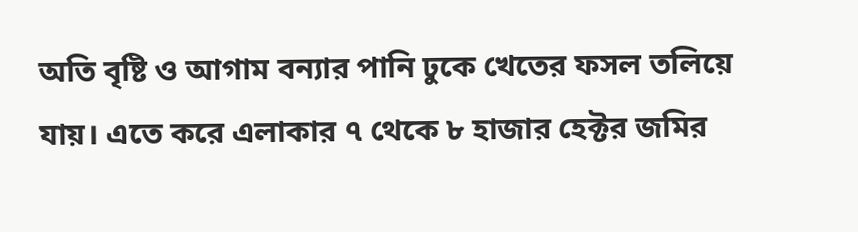অতি বৃষ্টি ও আগাম বন্যার পানি ঢুকে খেতের ফসল তলিয়ে যায়। এতে করে এলাকার ৭ থেকে ৮ হাজার হেক্টর জমির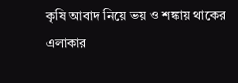কৃষি আবাদ নিয়ে ভয় ও শঙ্কায় থাকের এলাকার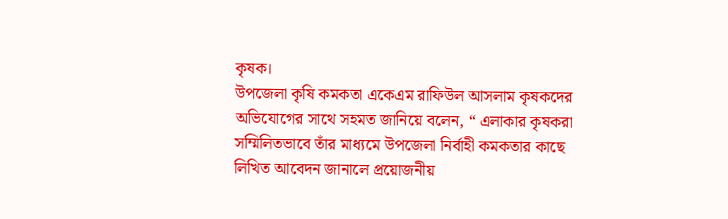কৃষক।
উপজেলা কৃষি কমকতা একেএম রাফিউল আসলাম কৃষকদের অভিযোগের সাথে সহমত জানিয়ে বলেন, “ এলাকার কৃষকরা সম্মিলিতভাবে তাঁর মাধ্যমে উপজেলা নির্বাহী কমকতার কাছে লিখিত আবেদন জানালে প্রয়োজনীয়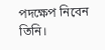পদক্ষেপ নিবেন তিনি।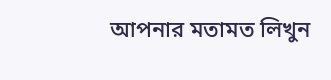আপনার মতামত লিখুন